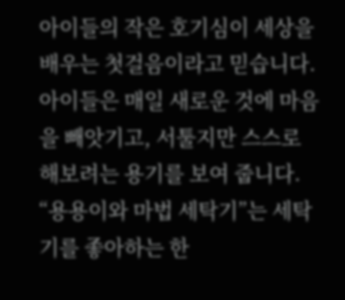아이들의 작은 호기심이 세상을 배우는 첫걸음이라고 믿습니다. 아이들은 매일 새로운 것에 마음을 빼앗기고, 서툴지만 스스로 해보려는 용기를 보여 줍니다. “용용이와 마법 세탁기”는 세탁기를 좋아하는 한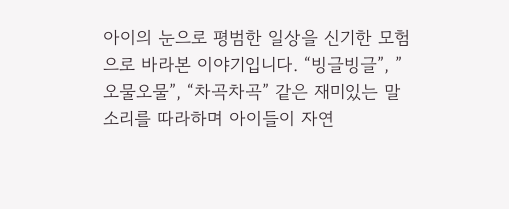아이의 눈으로 평범한 일상을 신기한 모험으로 바라본 이야기입니다. “빙글빙글”, ”오물오물”, “차곡차곡” 같은 재미있는 말소리를 따라하며 아이들이 자연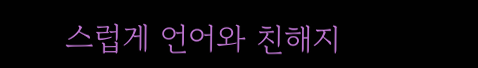스럽게 언어와 친해지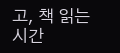고, 책 읽는 시간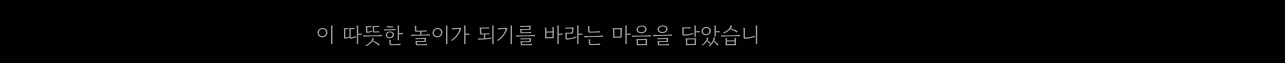이 따뜻한 놀이가 되기를 바라는 마음을 담았습니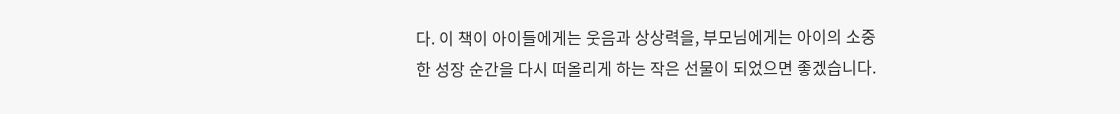다. 이 책이 아이들에게는 웃음과 상상력을, 부모님에게는 아이의 소중한 성장 순간을 다시 떠올리게 하는 작은 선물이 되었으면 좋겠습니다.